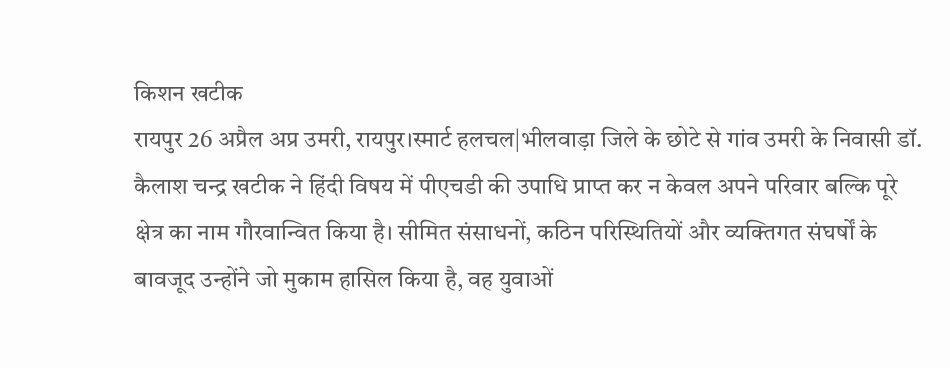किशन खटीक
रायपुर 26 अप्रैल अप्र उमरी, रायपुर।स्मार्ट हलचल|भीलवाड़ा जिले के छोटे से गांव उमरी के निवासी डॉ. कैलाश चन्द्र खटीक ने हिंदी विषय में पीएचडी की उपाधि प्राप्त कर न केवल अपने परिवार बल्कि पूरे क्षेत्र का नाम गौरवान्वित किया है। सीमित संसाधनों, कठिन परिस्थितियों और व्यक्तिगत संघर्षों के बावजूद उन्होंने जो मुकाम हासिल किया है, वह युवाओं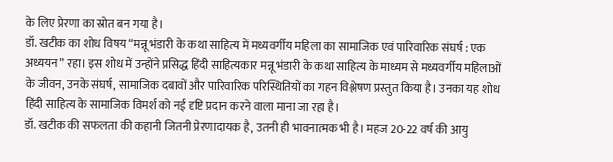के लिए प्रेरणा का स्रोत बन गया है।
डॉ. खटीक का शोध विषय “मन्नू भंडारी के कथा साहित्य में मध्यवर्गीय महिला का सामाजिक एवं पारिवारिक संघर्ष : एक अध्ययन” रहा। इस शोध में उन्होंने प्रसिद्ध हिंदी साहित्यकार मन्नू भंडारी के कथा साहित्य के माध्यम से मध्यवर्गीय महिलाओं के जीवन, उनके संघर्ष, सामाजिक दबावों और पारिवारिक परिस्थितियों का गहन विश्लेषण प्रस्तुत किया है। उनका यह शोध हिंदी साहित्य के सामाजिक विमर्श को नई दृष्टि प्रदान करने वाला माना जा रहा है।
डॉ. खटीक की सफलता की कहानी जितनी प्रेरणादायक है, उतनी ही भावनात्मक भी है। महज 20-22 वर्ष की आयु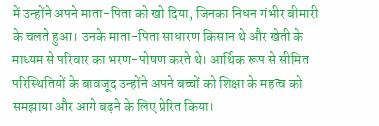में उन्होंने अपने माता-पिता को खो दिया, जिनका निधन गंभीर बीमारी के चलते हुआ। उनके माता-पिता साधारण किसान थे और खेती के माध्यम से परिवार का भरण-पोषण करते थे। आर्थिक रूप से सीमित परिस्थितियों के बावजूद उन्होंने अपने बच्चों को शिक्षा के महत्व को समझाया और आगे बढ़ने के लिए प्रेरित किया।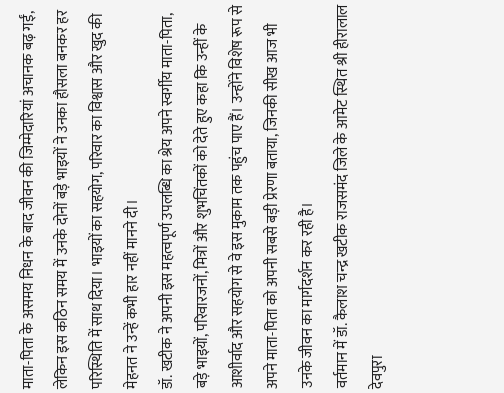माता-पिता के असमय निधन के बाद जीवन की जिम्मेदारियां अचानक बढ़ गईं, लेकिन इस कठिन समय में उनके दोनों बड़े भाइयों ने उनका हौसला बनकर हर परिस्थिति में साथ दिया। भाइयों का सहयोग, परिवार का विश्वास और खुद की मेहनत ने उन्हें कभी हार नहीं मानने दी।
डॉ. खटीक ने अपनी इस महत्वपूर्ण उपलब्धि का श्रेय अपने स्वर्गीय माता-पिता, बड़े भाइयों, परिवारजनों, मित्रों और शुभचिंतकों को देते हुए कहा कि उन्हीं के आशीर्वाद और सहयोग से वे इस मुकाम तक पहुंच पाए हैं। उन्होंने विशेष रूप से अपने माता-पिता को अपनी सबसे बड़ी प्रेरणा बताया, जिनकी सीख आज भी उनके जीवन का मार्गदर्शन कर रही है।
वर्तमान में डॉ. कैलाश चन्द्र खटीक राजसमंद जिले के आमेट स्थित श्री हीरालाल देवपुरा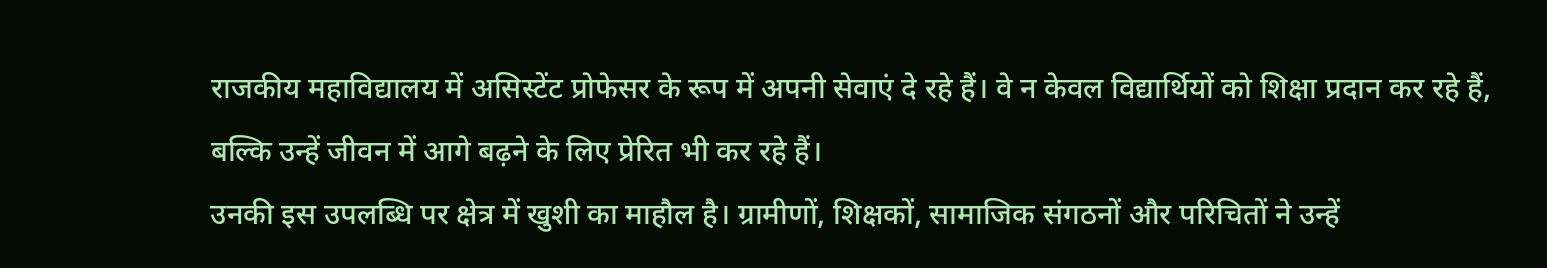राजकीय महाविद्यालय में असिस्टेंट प्रोफेसर के रूप में अपनी सेवाएं दे रहे हैं। वे न केवल विद्यार्थियों को शिक्षा प्रदान कर रहे हैं, बल्कि उन्हें जीवन में आगे बढ़ने के लिए प्रेरित भी कर रहे हैं।
उनकी इस उपलब्धि पर क्षेत्र में खुशी का माहौल है। ग्रामीणों, शिक्षकों, सामाजिक संगठनों और परिचितों ने उन्हें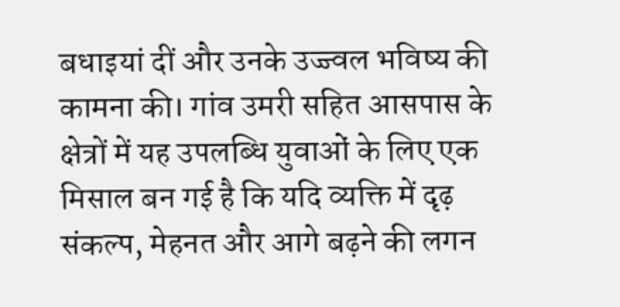बधाइयां दीं और उनके उज्ज्वल भविष्य की कामना की। गांव उमरी सहित आसपास के क्षेत्रों में यह उपलब्धि युवाओं के लिए एक मिसाल बन गई है कि यदि व्यक्ति में दृढ़ संकल्प, मेहनत और आगे बढ़ने की लगन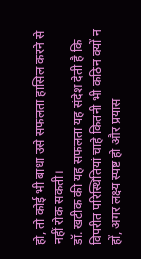हो, तो कोई भी बाधा उसे सफलता हासिल करने से नहीं रोक सकती।
डॉ. खटीक की यह सफलता यह संदेश देती है कि विपरीत परिस्थितियां चाहे कितनी भी कठिन क्यों न हों, अगर लक्ष्य स्पष्ट हो और प्रयास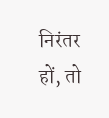निरंतर हों, तो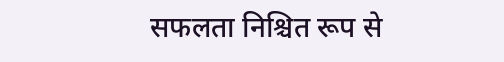सफलता निश्चित रूप से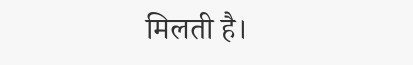मिलती है।